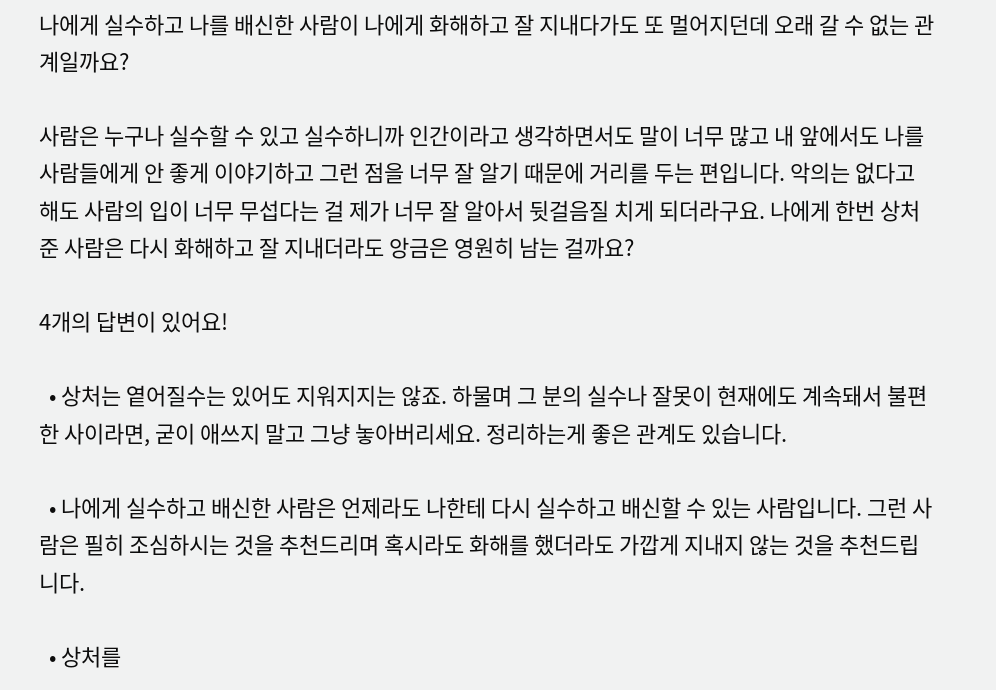나에게 실수하고 나를 배신한 사람이 나에게 화해하고 잘 지내다가도 또 멀어지던데 오래 갈 수 없는 관계일까요?

사람은 누구나 실수할 수 있고 실수하니까 인간이라고 생각하면서도 말이 너무 많고 내 앞에서도 나를 사람들에게 안 좋게 이야기하고 그런 점을 너무 잘 알기 때문에 거리를 두는 편입니다. 악의는 없다고 해도 사람의 입이 너무 무섭다는 걸 제가 너무 잘 알아서 뒷걸음질 치게 되더라구요. 나에게 한번 상처 준 사람은 다시 화해하고 잘 지내더라도 앙금은 영원히 남는 걸까요?

4개의 답변이 있어요!

  • 상처는 옅어질수는 있어도 지워지지는 않죠. 하물며 그 분의 실수나 잘못이 현재에도 계속돼서 불편한 사이라면, 굳이 애쓰지 말고 그냥 놓아버리세요. 정리하는게 좋은 관계도 있습니다.

  • 나에게 실수하고 배신한 사람은 언제라도 나한테 다시 실수하고 배신할 수 있는 사람입니다. 그런 사람은 필히 조심하시는 것을 추천드리며 혹시라도 화해를 했더라도 가깝게 지내지 않는 것을 추천드립니다.

  • 상처를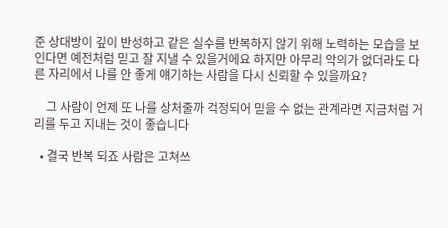준 상대방이 깊이 반성하고 같은 실수를 반복하지 않기 위해 노력하는 모습을 보인다면 예전처럼 믿고 잘 지낼 수 있을거에요 하지만 아무리 악의가 없더라도 다른 자리에서 나를 안 좋게 얘기하는 사람을 다시 신뢰할 수 있을까요?

    그 사람이 언제 또 나를 상처줄까 걱정되어 믿을 수 없는 관계라면 지금처럼 거리를 두고 지내는 것이 좋습니다

  • 결국 반복 되죠 사람은 고쳐쓰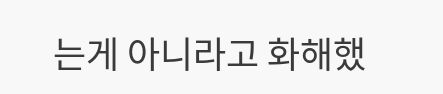는게 아니라고 화해했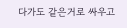다가도 같은거로 싸우고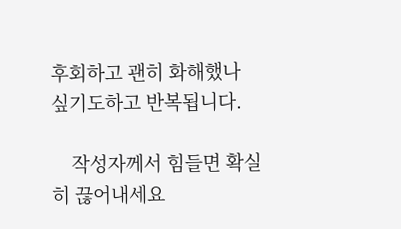후회하고 괜히 화해했나 싶기도하고 반복됩니다.

    작성자께서 힘들면 확실히 끊어내세요